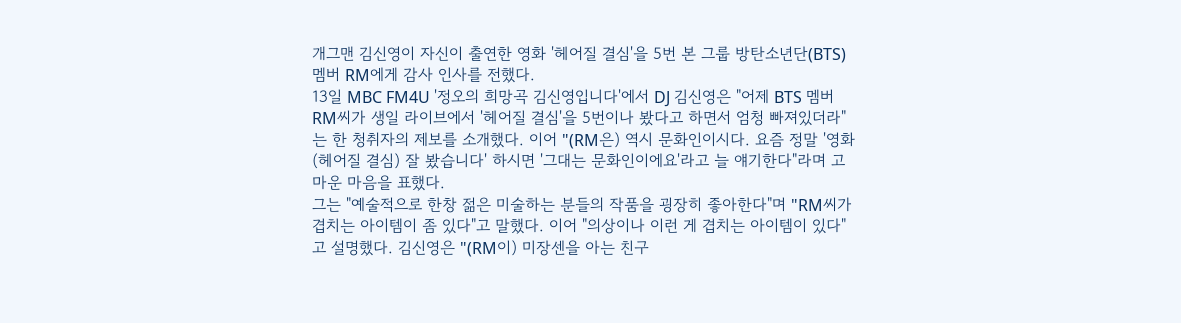개그맨 김신영이 자신이 출연한 영화 '헤어질 결심'을 5번 본 그룹 방탄소년단(BTS) 멤버 RM에게 감사 인사를 전했다.
13일 MBC FM4U '정오의 희망곡 김신영입니다'에서 DJ 김신영은 "어제 BTS 멤버 RM씨가 생일 라이브에서 '헤어질 결심'을 5번이나 봤다고 하면서 엄청 빠져있더라"는 한 청취자의 제보를 소개했다. 이어 "(RM은) 역시 문화인이시다. 요즘 정말 '영화(헤어질 결심) 잘 봤습니다' 하시면 '그대는 문화인이에요'라고 늘 얘기한다"라며 고마운 마음을 표했다.
그는 "예술적으로 한창 젊은 미술하는 분들의 작품을 굉장히 좋아한다"며 "RM씨가 겹치는 아이템이 좀 있다"고 말했다. 이어 "의상이나 이런 게 겹치는 아이템이 있다"고 설명했다. 김신영은 "(RM이) 미장센을 아는 친구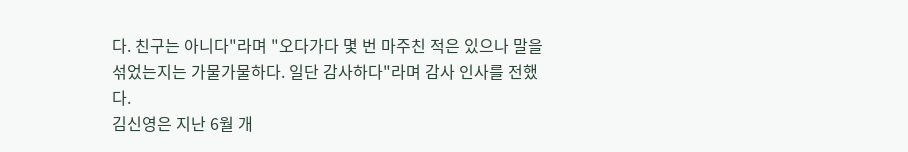다. 친구는 아니다"라며 "오다가다 몇 번 마주친 적은 있으나 말을 섞었는지는 가물가물하다. 일단 감사하다"라며 감사 인사를 전했다.
김신영은 지난 6월 개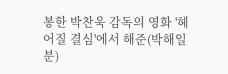봉한 박찬욱 감독의 영화 '헤어질 결심'에서 해준(박해일 분)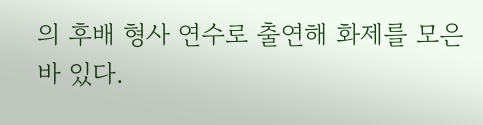의 후배 형사 연수로 출연해 화제를 모은 바 있다.